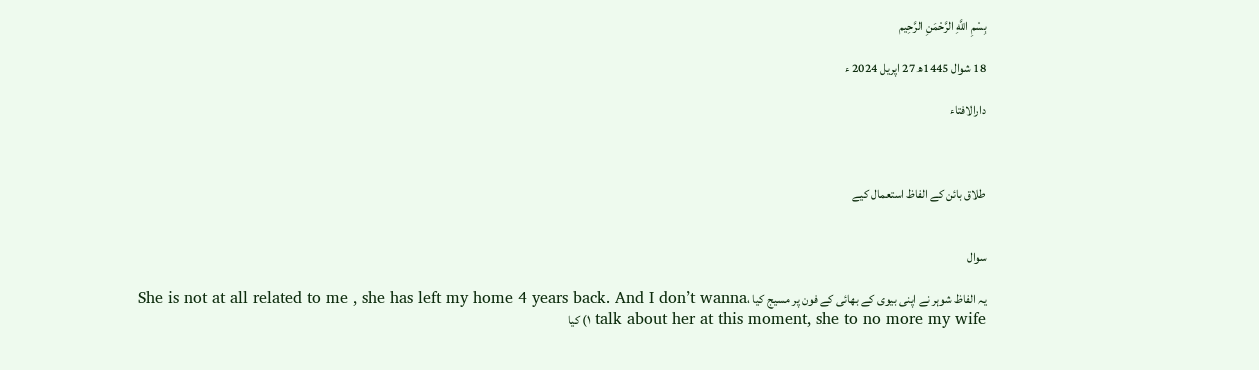بِسْمِ اللَّهِ الرَّحْمَنِ الرَّحِيم

18 شوال 1445ھ 27 اپریل 2024 ء

دارالافتاء



طلاق بائن کے الفاظ استعمال کیے


سوال

یہ الفاظ شوہر نے اپنی بیوی کے بھائی کے فون پر مسیج کیا ،She is not at all related to me , she has left my home 4 years back. And I don’t wanna talk about her at this moment, she to no more my wife ١) کیا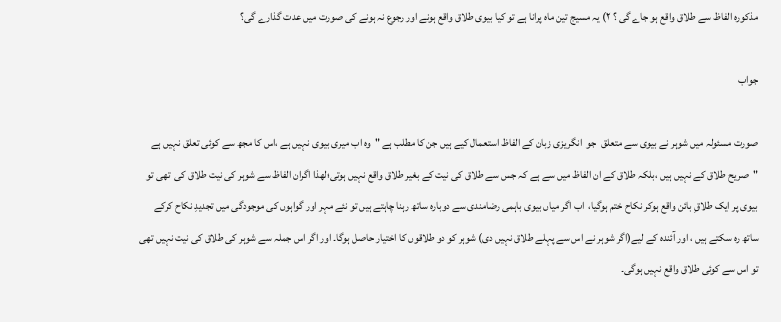مذکورہ الفاظ سے طلاق واقع ہو جاے گی ؟ ٢) یہ مسیج تین ماہ پرانا ہے تو کیا بیوی طلاق واقع ہونے اور رجوع نہ ہونے کی صورت میں عدت گذارے گی؟

جواب

صورت مسئولہ میں شوہر نے بیوی سے متعلق  جو  انگریزی زبان کے الفاظ استعمال کیے ہیں جن کا مطلب ہے "وہ اب میری بیوی نہیں ہے ،اس کا مجھ سے کوئی تعلق نہیں ہے "صریح طلاق کے نہیں ہیں ،بلکہ طلاق کے ان الفاظ میں سے ہے کہ جس سے طلاق کی نیت کے بغیر طلاق واقع نہیں ہوتی؛لھذا اگران الفاظ سے شوہر کی نیت طلاق کی  تھی تو  بیوی پر ایک طلاقِ بائن واقع ہوکر نکاح ختم ہوگیا،  اب اگر میاں بیوی باہمی رضامندی سے دوبارہ ساتھ رہنا چاہتے ہیں تو نئے مہر اور گواہوں کی موجودگی میں تجدیدِ نکاح کرکے ساتھ رہ سکتے ہیں ، اور آئندہ کے لیے(اگر شوہر نے اس سے پہلے طلاق نہیں دی) شوہر کو دو طلاقوں کا اختیار حاصل ہوگا۔ اور اگر اس جملہ سے شوہر کی طلاق کی نیت نہیں تھی تو اس سے کوئی طلاق واقع نہیں ہوگی۔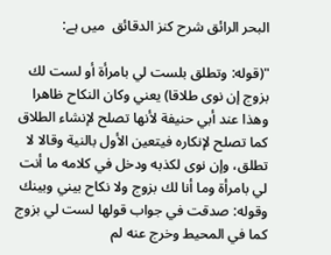البحر الرائق شرح كنز الدقائق  میں ہے:

"(قوله: وتطلق بلست لي بامرأة أو لست لك بزوج إن نوى طلاقا) يعني وكان النكاح ظاهرا وهذا عند أبي حنيفة لأنها تصلح لإنشاء الطلاق كما تصلح لإنكاره فيتعين الأول بالنية وقالا لا تطلق، وإن نوى لكذبه ودخل في كلامه ما أنت لي بامرأة وما أنا لك بزوج ولا نكاح بيني وبينك وقوله: صدقت في جواب قولها لست لي بزوج كما في المحيط وخرج عنه لم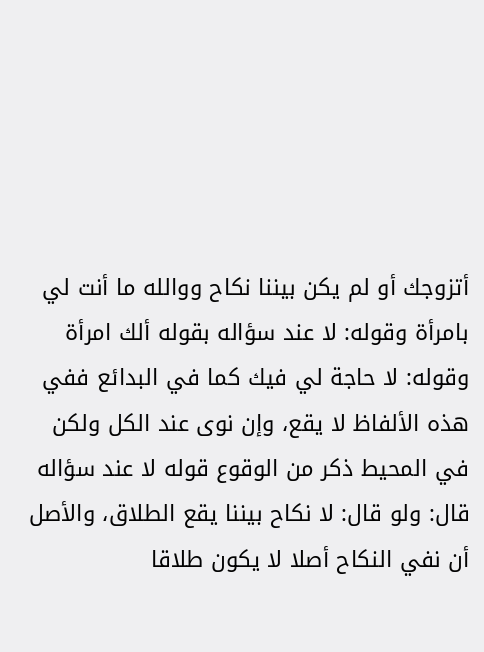أتزوجك أو لم يكن بيننا نكاح ووالله ما أنت لي بامرأة وقوله: لا عند سؤاله بقوله ألك امرأة وقوله: لا حاجة لي فيك كما في البدائع ففي هذه الألفاظ لا يقع، وإن نوى عند الكل ولكن في المحيط ذكر من الوقوع قوله لا عند سؤاله قال: ولو قال: لا نكاح بيننا يقع الطلاق، والأصل أن نفي النكاح أصلا لا يكون طلاقا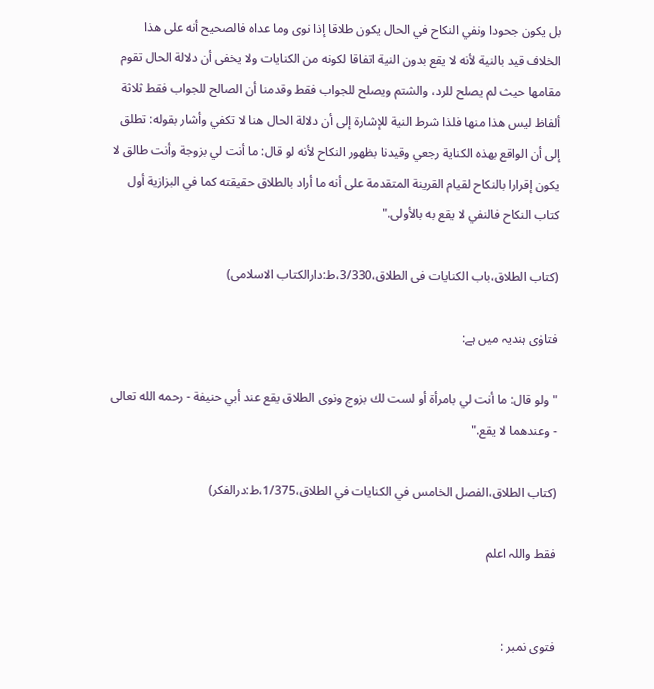بل يكون جحودا ونفي النكاح في الحال يكون طلاقا إذا نوى وما عداه فالصحيح أنه على هذا الخلاف قيد بالنية لأنه لا يقع بدون النية اتفاقا لكونه من الكنايات ولا يخفى أن دلالة الحال تقوم مقامها حيث لم يصلح للرد، والشتم ويصلح للجواب فقط وقدمنا أن الصالح للجواب فقط ثلاثة ألفاظ ليس هذا منها فلذا شرط النية للإشارة إلى أن دلالة الحال هنا لا تكفي وأشار بقوله: تطلق إلى أن الواقع بهذه الكناية رجعي وقيدنا بظهور النكاح لأنه لو قال: ما أنت لي بزوجة وأنت طالق لا يكون إقرارا بالنكاح لقيام القرينة المتقدمة على أنه ما أراد بالطلاق حقيقته كما في البزازية أول كتاب النكاح فالنفي لا يقع به بالأولى."

(کتاب الطلاق،باب الکنایات فی الطلاق،3/330،ط:دارالکتاب الاسلامی)

فتاوٰی ہندیہ میں ہے:

"ولو قال: ما أنت لي بامرأة أو ‌لست ‌لك ‌بزوج ونوى الطلاق يقع عند أبي حنيفة - رحمه الله تعالى - وعندهما لا يقع."

(کتاب الطلاق،الفصل الخامس في الكنايات في الطلاق،1/375،ط:درالفکر)

فقط واللہ اعلم


فتوی نمبر :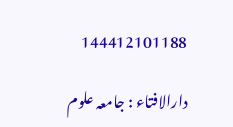144412101188

دارالافتاء : جامعہ علوم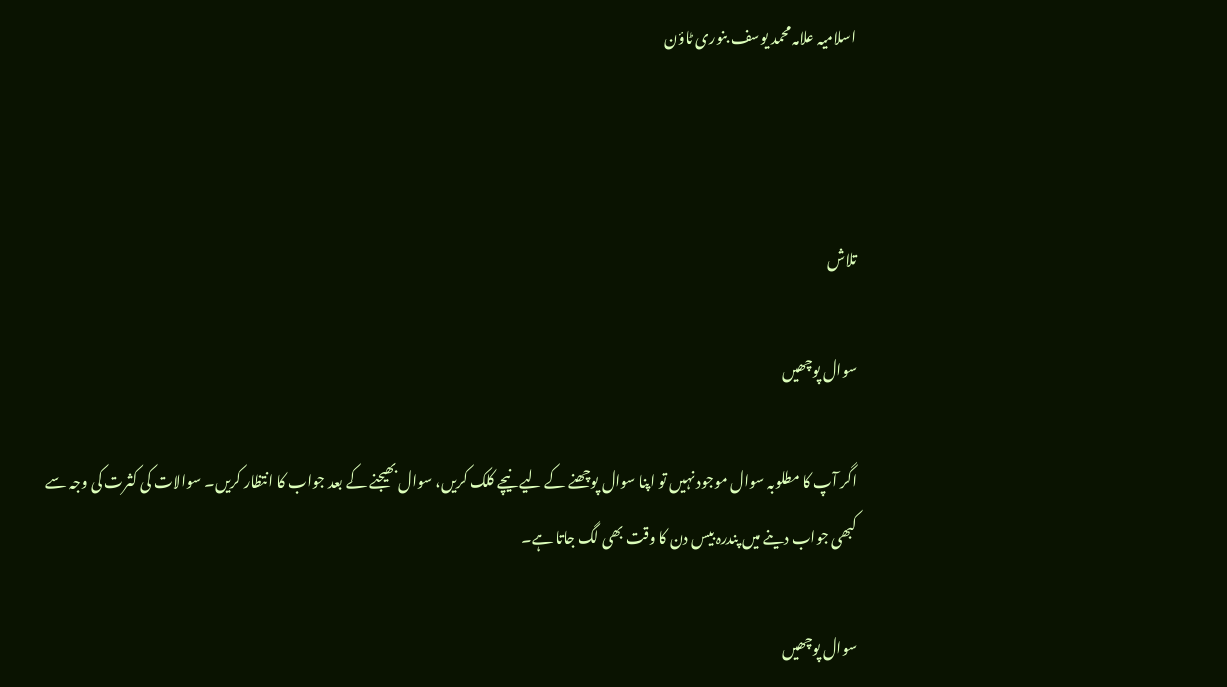اسلامیہ علامہ محمد یوسف بنوری ٹاؤن



تلاش

سوال پوچھیں

اگر آپ کا مطلوبہ سوال موجود نہیں تو اپنا سوال پوچھنے کے لیے نیچے کلک کریں، سوال بھیجنے کے بعد جواب کا انتظار کریں۔ سوالات کی کثرت کی وجہ سے کبھی جواب دینے میں پندرہ بیس دن کا وقت بھی لگ جاتا ہے۔

سوال پوچھیں